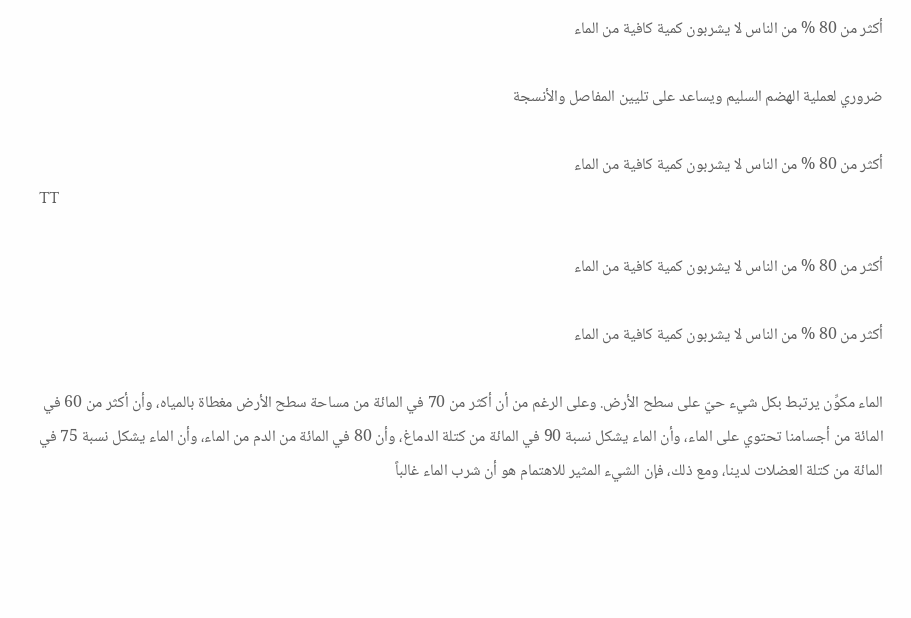أكثر من 80 % من الناس لا يشربون كمية كافية من الماء

ضروري لعملية الهضم السليم ويساعد على تليين المفاصل والأنسجة

أكثر من 80 % من الناس لا يشربون كمية كافية من الماء
TT

أكثر من 80 % من الناس لا يشربون كمية كافية من الماء

أكثر من 80 % من الناس لا يشربون كمية كافية من الماء

الماء مكوِّن يرتبط بكل شيء حيّ على سطح الأرض. وعلى الرغم من أن أكثر من 70 في المائة من مساحة سطح الأرض مغطاة بالمياه، وأن أكثر من 60 في المائة من أجسامنا تحتوي على الماء، وأن الماء يشكل نسبة 90 في المائة من كتلة الدماغ، وأن 80 في المائة من الدم من الماء، وأن الماء يشكل نسبة 75 في المائة من كتلة العضلات لدينا، ومع ذلك، فإن الشيء المثير للاهتمام هو أن شرب الماء غالباً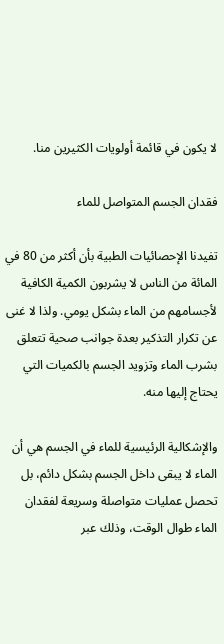لا يكون في قائمة أولويات الكثيرين منا.

فقدان الجسم المتواصل للماء

تفيدنا الإحصائيات الطبية بأن أكثر من 80 في المائة من الناس لا يشربون الكمية الكافية لأجسامهم من الماء بشكل يومي. ولذا لا غنى عن تكرار التذكير بعدة جوانب صحية تتعلق بشرب الماء وتزويد الجسم بالكميات التي يحتاج إليها منه.

والإشكالية الرئيسية للماء في الجسم هي أن الماء لا يبقى داخل الجسم بشكل دائم، بل تحصل عمليات متواصلة وسريعة لفقدان الماء طوال الوقت، وذلك عبر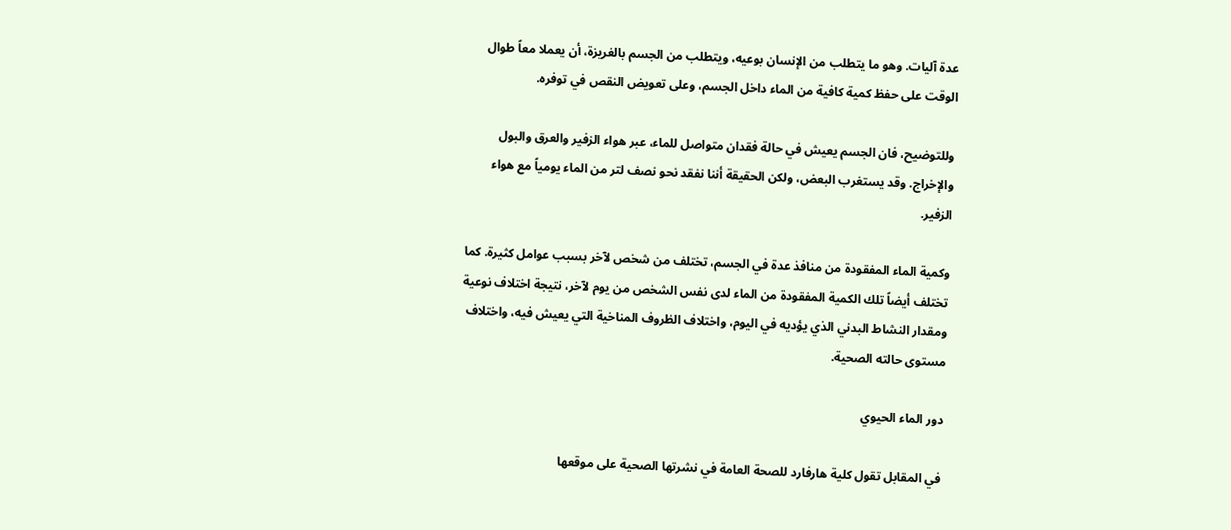عدة آليات. وهو ما يتطلب من الإنسان بوعيه، ويتطلب من الجسم بالغريزة، أن يعملا معاً طوال الوقت على حفظ كمية كافية من الماء داخل الجسم، وعلى تعويض النقص في توفره.

وللتوضيح، فان الجسم يعيش في حالة فقدان متواصل للماء، عبر هواء الزفير والعرق والبول والإخراج. وقد يستغرب البعض، ولكن الحقيقة أننا نفقد نحو نصف لتر من الماء يومياً مع هواء الزفير.

وكمية الماء المفقودة من منافذ عدة في الجسم، تختلف من شخص لآخر بسبب عوامل كثيرة. كما تختلف أيضاً تلك الكمية المفقودة من الماء لدى نفس الشخص من يوم لآخر، نتيجة اختلاف نوعية ومقدار النشاط البدني الذي يؤديه في اليوم، واختلاف الظروف المناخية التي يعيش فيه، واختلاف مستوى حالته الصحية.

دور الماء الحيوي

في المقابل تقول كلية هارفارد للصحة العامة في نشرتها الصحية على موقعها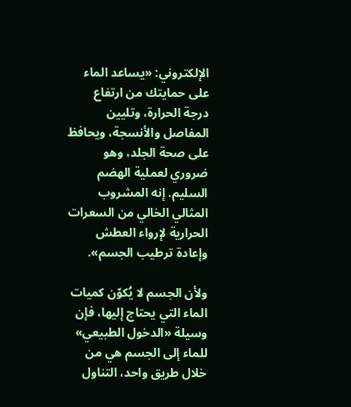الإلكتروني: «يساعد الماء على حمايتك من ارتفاع درجة الحرارة، وتليين المفاصل والأنسجة، ويحافظ على صحة الجلد، وهو ضروري لعملية الهضم السليم. إنه المشروب المثالي الخالي من السعرات الحرارية لإرواء العطش وإعادة ترطيب الجسم».

ولأن الجسم لا يُكوّن كميات الماء التي يحتاج إليها، فإن وسيلة «الدخول الطبيعي» للماء إلى الجسم هي من خلال طريق واحد، التناول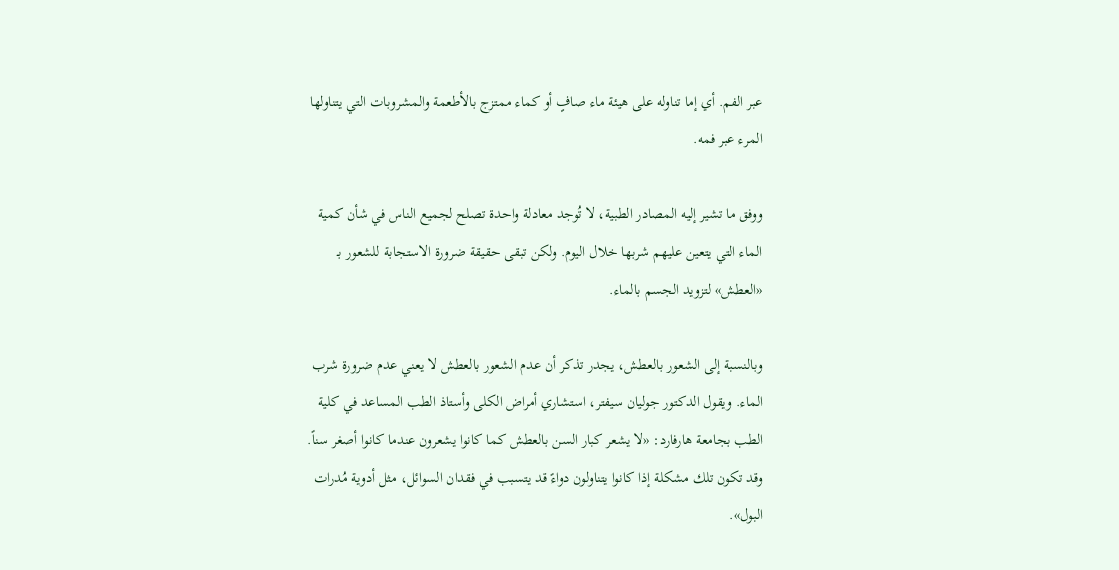عبر الفم. أي إما تناوله على هيئة ماء صافٍ أو كماء ممتزج بالأطعمة والمشروبات التي يتناولها المرء عبر فمه.

ووفق ما تشير إليه المصادر الطبية، لا تُوجد معادلة واحدة تصلح لجميع الناس في شأن كمية الماء التي يتعين عليهم شربها خلال اليوم. ولكن تبقى حقيقة ضرورة الاستجابة للشعور بـ «العطش» لتزويد الجسم بالماء.

وبالنسبة إلى الشعور بالعطش، يجدر تذكر أن عدم الشعور بالعطش لا يعني عدم ضرورة شرب الماء. ويقول الدكتور جوليان سيفتر، استشاري أمراض الكلى وأستاذ الطب المساعد في كلية الطب بجامعة هارفارد: «لا يشعر كبار السن بالعطش كما كانوا يشعرون عندما كانوا أصغر سناً. وقد تكون تلك مشكلة إذا كانوا يتناولون دواءً قد يتسبب في فقدان السوائل، مثل أدوية مُدرات البول».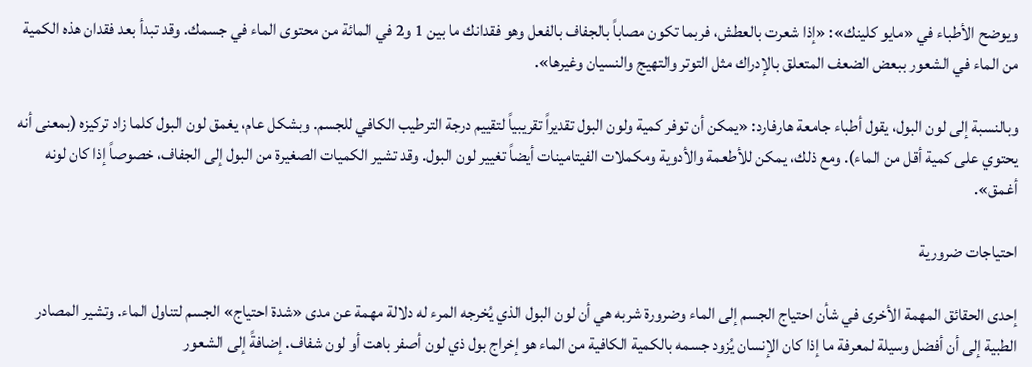ويوضح الأطباء في «مايو كلينك»: «إذا شعرت بالعطش، فربما تكون مصاباً بالجفاف بالفعل وهو فقدانك ما بين 1 و2 في المائة من محتوى الماء في جسمك. وقد تبدأ بعد فقدان هذه الكمية من الماء في الشعور ببعض الضعف المتعلق بالإدراك مثل التوتر والتهيج والنسيان وغيرها».

وبالنسبة إلى لون البول، يقول أطباء جامعة هارفارد: «يمكن أن توفر كمية ولون البول تقديراً تقريبياً لتقييم درجة الترطيب الكافي للجسم. وبشكل عام، يغمق لون البول كلما زاد تركيزه (بمعنى أنه يحتوي على كمية أقل من الماء). ومع ذلك، يمكن للأطعمة والأدوية ومكملات الفيتامينات أيضاً تغيير لون البول. وقد تشير الكميات الصغيرة من البول إلى الجفاف، خصوصاً إذا كان لونه أغمق».

احتياجات ضرورية

إحدى الحقائق المهمة الأخرى في شأن احتياج الجسم إلى الماء وضرورة شربه هي أن لون البول الذي يُخرجه المرء له دلالة مهمة عن مدى «شدة احتياج» الجسم لتناول الماء. وتشير المصادر الطبية إلى أن أفضل وسيلة لمعرفة ما إذا كان الإنسان يُزود جسمه بالكمية الكافية من الماء هو إخراج بول ذي لون أصفر باهت أو لون شفاف. إضافةً إلى الشعور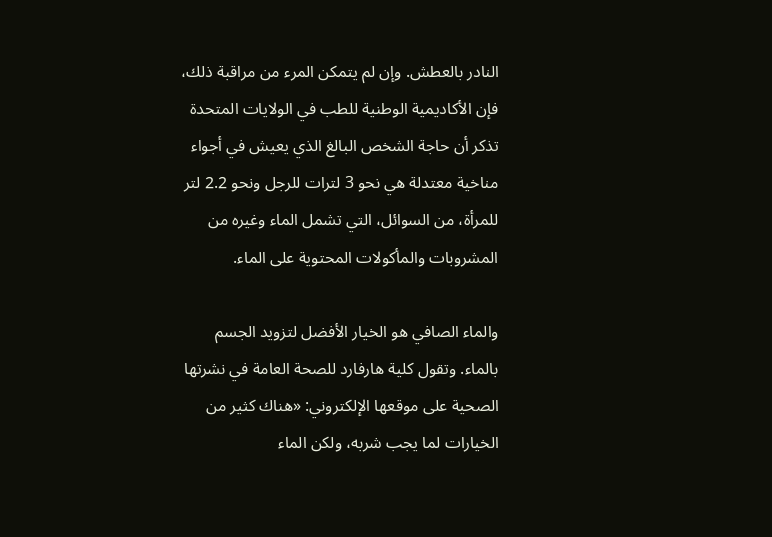النادر بالعطش. وإن لم يتمكن المرء من مراقبة ذلك، فإن الأكاديمية الوطنية للطب في الولايات المتحدة تذكر أن حاجة الشخص البالغ الذي يعيش في أجواء مناخية معتدلة هي نحو 3 لترات للرجل ونحو 2.2 لتر للمرأة، من السوائل، التي تشمل الماء وغيره من المشروبات والمأكولات المحتوية على الماء.

والماء الصافي هو الخيار الأفضل لتزويد الجسم بالماء. وتقول كلية هارفارد للصحة العامة في نشرتها الصحية على موقعها الإلكتروني: «هناك كثير من الخيارات لما يجب شربه، ولكن الماء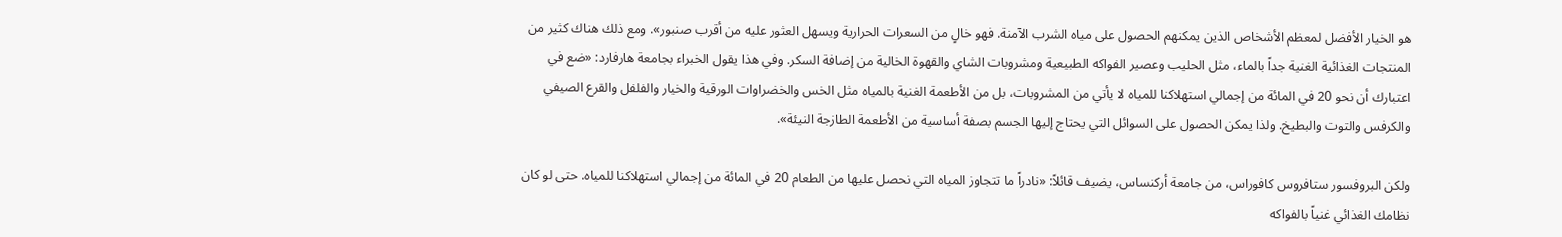هو الخيار الأفضل لمعظم الأشخاص الذين يمكنهم الحصول على مياه الشرب الآمنة. فهو خالٍ من السعرات الحرارية ويسهل العثور عليه من أقرب صنبور». ومع ذلك هناك كثير من المنتجات الغذائية الغنية جداً بالماء، مثل الحليب وعصير الفواكه الطبيعية ومشروبات الشاي والقهوة الخالية من إضافة السكر. وفي هذا يقول الخبراء بجامعة هارفارد: «ضع في اعتبارك أن نحو 20 في المائة من إجمالي استهلاكنا للمياه لا يأتي من المشروبات، بل من الأطعمة الغنية بالمياه مثل الخس والخضراوات الورقية والخيار والفلفل والقرع الصيفي والكرفس والتوت والبطيخ. ولذا يمكن الحصول على السوائل التي يحتاج إليها الجسم بصفة أساسية من الأطعمة الطازجة النيئة».

ولكن البروفسور ستافروس كافوراس، من جامعة أركنساس، يضيف قائلاً: «نادراً ما تتجاوز المياه التي نحصل عليها من الطعام 20 في المائة من إجمالي استهلاكنا للمياه. حتى لو كان نظامك الغذائي غنياً بالفواكه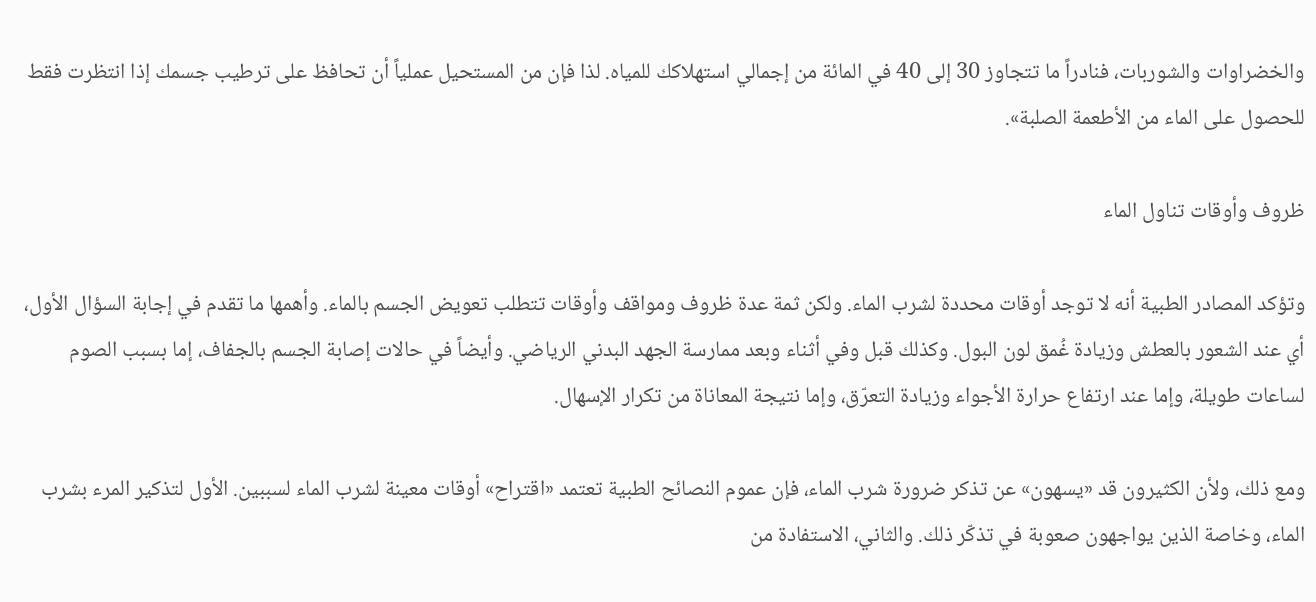والخضراوات والشوربات، فنادراً ما تتجاوز 30 إلى 40 في المائة من إجمالي استهلاكك للمياه. لذا فإن من المستحيل عملياً أن تحافظ على ترطيب جسمك إذا انتظرت فقط للحصول على الماء من الأطعمة الصلبة».

ظروف وأوقات تناول الماء

وتؤكد المصادر الطبية أنه لا توجد أوقات محددة لشرب الماء. ولكن ثمة عدة ظروف ومواقف وأوقات تتطلب تعويض الجسم بالماء. وأهمها ما تقدم في إجابة السؤال الأول، أي عند الشعور بالعطش وزيادة غُمق لون البول. وكذلك قبل وفي أثناء وبعد ممارسة الجهد البدني الرياضي. وأيضاً في حالات إصابة الجسم بالجفاف، إما بسبب الصوم لساعات طويلة، وإما عند ارتفاع حرارة الأجواء وزيادة التعرّق، وإما نتيجة المعاناة من تكرار الإسهال.

ومع ذلك، ولأن الكثيرون قد «يسهون» عن تذكر ضرورة شرب الماء، فإن عموم النصائح الطبية تعتمد «اقتراح» أوقات معينة لشرب الماء لسببين. الأول لتذكير المرء بشرب الماء، وخاصة الذين يواجهون صعوبة في تذكّر ذلك. والثاني، الاستفادة من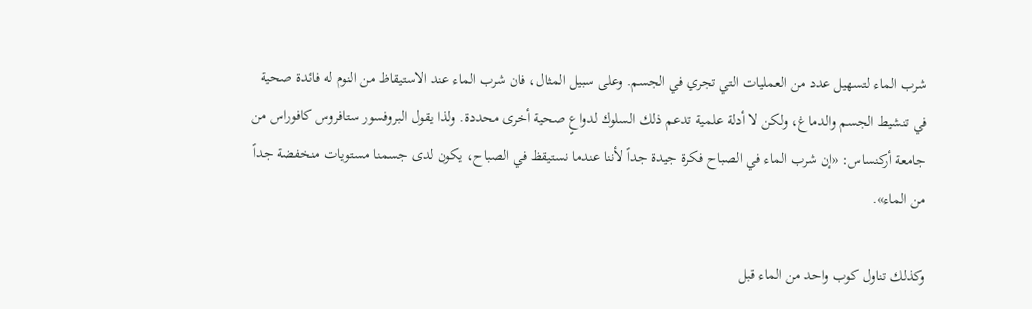شرب الماء لتسهيل عدد من العمليات التي تجري في الجسم. وعلى سبيل المثال، فان شرب الماء عند الاستيقاظ من النوم له فائدة صحية في تنشيط الجسم والدماغ، ولكن لا أدلة علمية تدعم ذلك السلوك لدواعٍ صحية أخرى محددة. ولذا يقول البروفسور ستافروس كافوراس من جامعة أركنساس: «إن شرب الماء في الصباح فكرة جيدة جداً لأننا عندما نستيقظ في الصباح، يكون لدى جسمنا مستويات منخفضة جداً من الماء».

وكذلك تناول كوب واحد من الماء قبل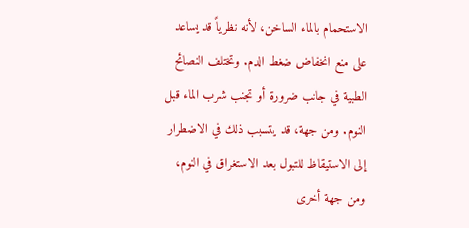الاستحمام بالماء الساخن، لأنه نظرياً قد يساعد على منع انخفاض ضغط الدم. وتختلف النصائح الطبية في جانب ضرورة أو تجنب شرب الماء قبل النوم. ومن جهة، قد يتسبب ذلك في الاضطرار إلى الاستيقاظ للتبول بعد الاستغراق في النوم، ومن جهة أخرى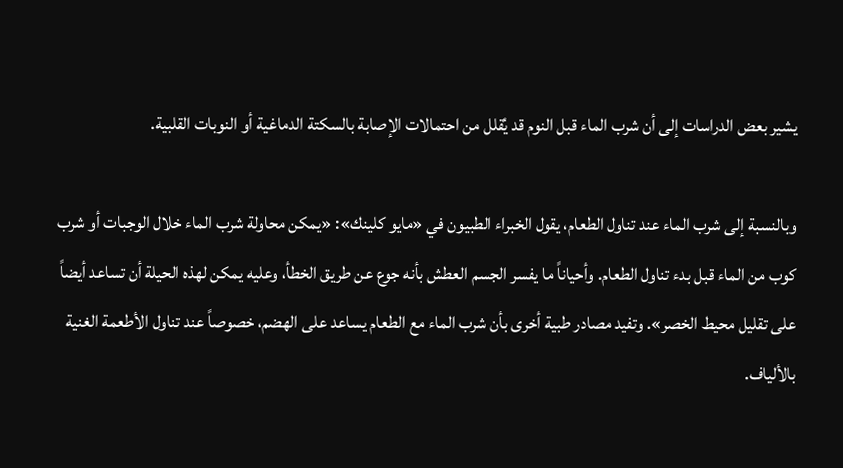يشير بعض الدراسات إلى أن شرب الماء قبل النوم قد يُقلل من احتمالات الإصابة بالسكتة الدماغية أو النوبات القلبية.

وبالنسبة إلى شرب الماء عند تناول الطعام، يقول الخبراء الطبيون في «مايو كلينك»: «يمكن محاولة شرب الماء خلال الوجبات أو شرب كوب من الماء قبل بدء تناول الطعام. وأحياناً ما يفسر الجسم العطش بأنه جوع عن طريق الخطأ، وعليه يمكن لهذه الحيلة أن تساعد أيضاً على تقليل محيط الخصر». وتفيد مصادر طبية أخرى بأن شرب الماء مع الطعام يساعد على الهضم، خصوصاً عند تناول الأطعمة الغنية بالألياف.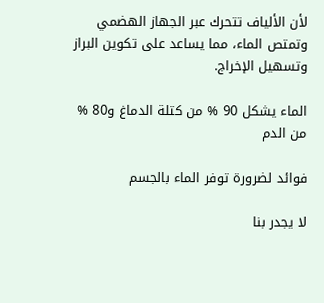لأن الألياف تتحرك عبر الجهاز الهضمي وتمتص الماء، مما يساعد على تكوين البراز وتسهيل الإخراج.

الماء يشكل 90 % من كتلة الدماغ و80 % من الدم

فوائد لضرورة توفر الماء بالجسم

لا يجدر بنا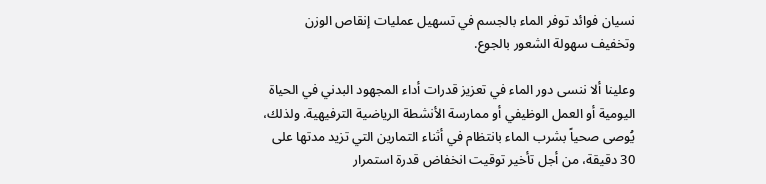نسيان فوائد توفر الماء بالجسم في تسهيل عمليات إنقاص الوزن وتخفيف سهولة الشعور بالجوع.

وعلينا ألا ننسى دور الماء في تعزيز قدرات أداء المجهود البدني في الحياة اليومية أو العمل الوظيفي أو ممارسة الأنشطة الرياضية الترفيهية. ولذلك، يُوصى صحياً بشرب الماء بانتظام في أثناء التمارين التي تزيد مدتها على 30 دقيقة، من أجل تأخير توقيت انخفاض قدرة استمرار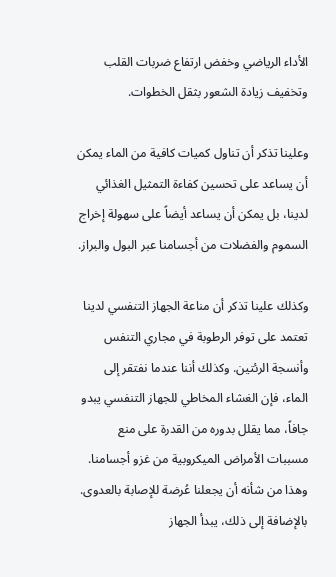الأداء الرياضي وخفض ارتفاع ضربات القلب وتخفيف زيادة الشعور بثقل الخطوات.

وعلينا تذكر أن تناول كميات كافية من الماء يمكن أن يساعد على تحسين كفاءة التمثيل الغذائي لدينا، بل يمكن أن يساعد أيضاً على سهولة إخراج السموم والفضلات من أجسامنا عبر البول والبراز.

وكذلك علينا تذكر أن مناعة الجهاز التنفسي لدينا تعتمد على توفر الرطوبة في مجاري التنفس وأنسجة الرئتين. وكذلك أننا عندما نفتقر إلى الماء، فإن الغشاء المخاطي للجهاز التنفسي يبدو جافاً، مما يقلل بدوره من القدرة على منع مسببات الأمراض الميكروبية من غزو أجسامنا. وهذا من شأنه أن يجعلنا عُرضة للإصابة بالعدوى. بالإضافة إلى ذلك، يبدأ الجهاز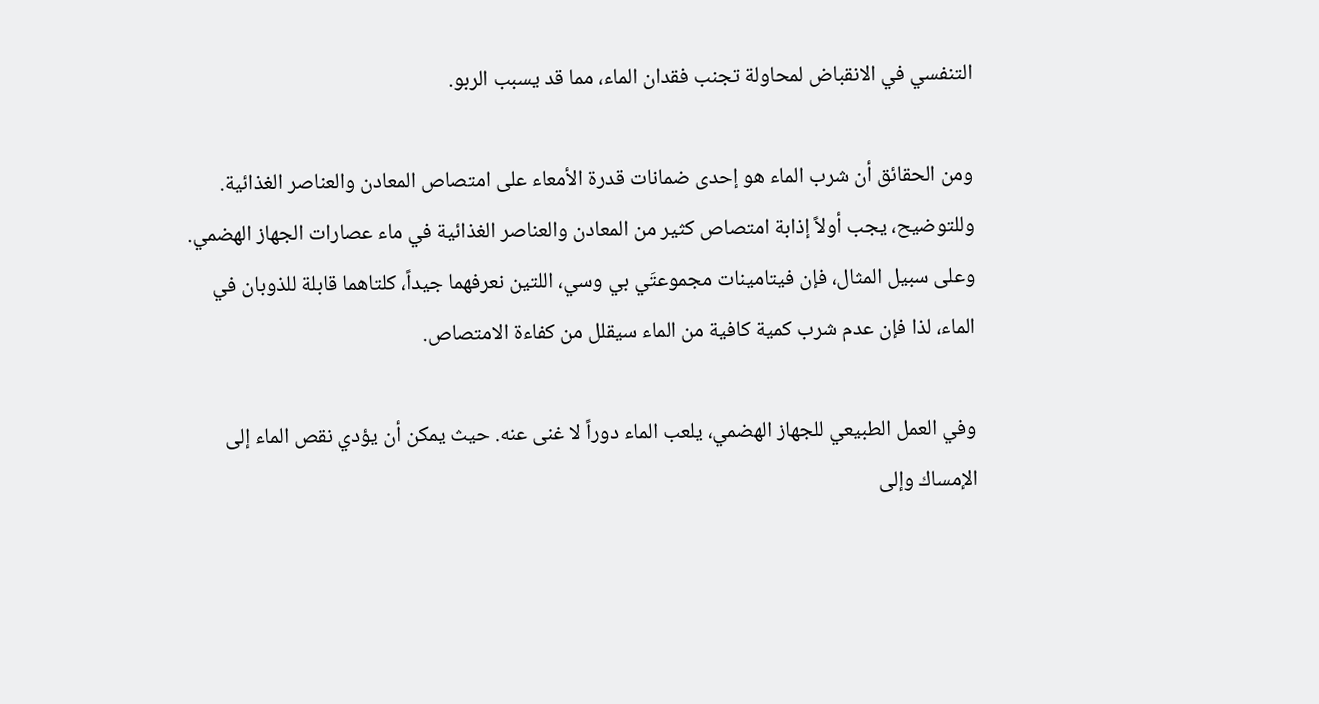التنفسي في الانقباض لمحاولة تجنب فقدان الماء، مما قد يسبب الربو.

ومن الحقائق أن شرب الماء هو إحدى ضمانات قدرة الأمعاء على امتصاص المعادن والعناصر الغذائية. وللتوضيح، يجب أولاً إذابة امتصاص كثير من المعادن والعناصر الغذائية في ماء عصارات الجهاز الهضمي. وعلى سبيل المثال، فإن فيتامينات مجموعتَي بي وسي، اللتين نعرفهما جيداً، كلتاهما قابلة للذوبان في الماء، لذا فإن عدم شرب كمية كافية من الماء سيقلل من كفاءة الامتصاص.

وفي العمل الطبيعي للجهاز الهضمي، يلعب الماء دوراً لا غنى عنه. حيث يمكن أن يؤدي نقص الماء إلى الإمساك وإلى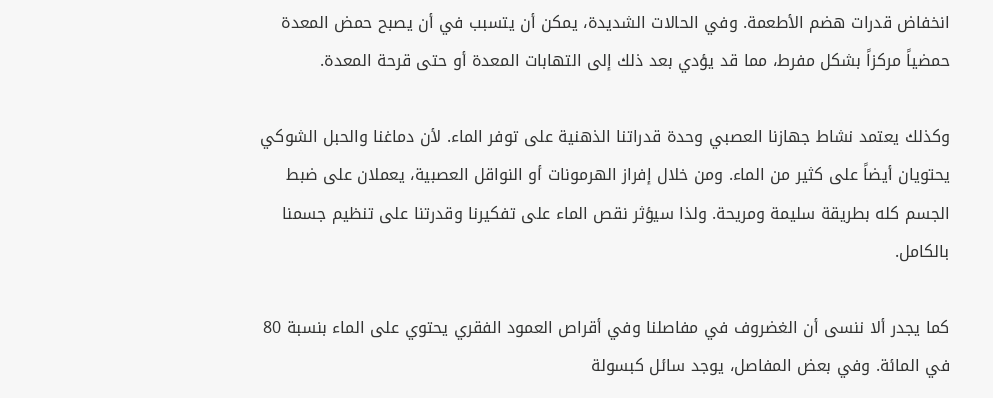انخفاض قدرات هضم الأطعمة. وفي الحالات الشديدة، يمكن أن يتسبب في أن يصبح حمض المعدة حمضياً مركزاً بشكل مفرط، مما قد يؤدي بعد ذلك إلى التهابات المعدة أو حتى قرحة المعدة.

وكذلك يعتمد نشاط جهازنا العصبي وحدة قدراتنا الذهنية على توفر الماء. لأن دماغنا والحبل الشوكي يحتويان أيضاً على كثير من الماء. ومن خلال إفراز الهرمونات أو النواقل العصبية، يعملان على ضبط الجسم كله بطريقة سليمة ومريحة. ولذا سيؤثر نقص الماء على تفكيرنا وقدرتنا على تنظيم جسمنا بالكامل.

كما يجدر ألا ننسى أن الغضروف في مفاصلنا وفي أقراص العمود الفقري يحتوي على الماء بنسبة 80 في المائة. وفي بعض المفاصل، يوجد سائل كبسولة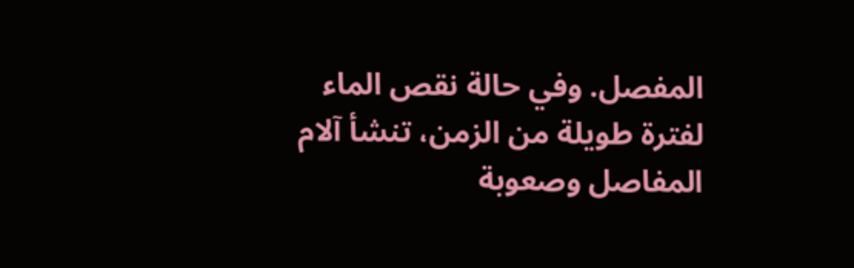المفصل. وفي حالة نقص الماء لفترة طويلة من الزمن، تنشأ آلام المفاصل وصعوبة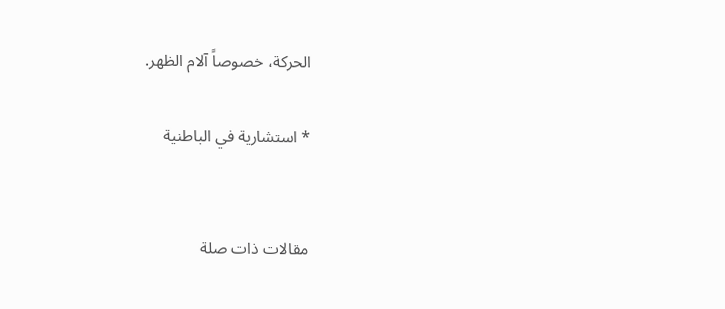الحركة، خصوصاً آلام الظهر.

* استشارية في الباطنية


مقالات ذات صلة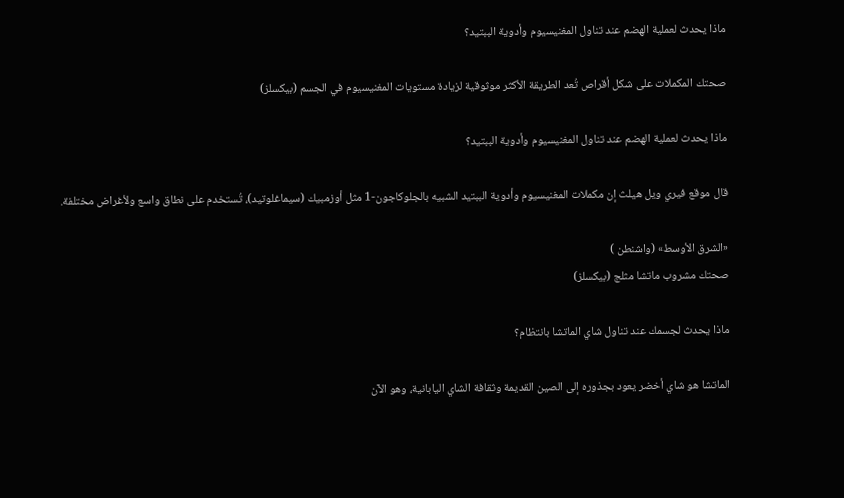ماذا يحدث لعملية الهضم عند تناول المغنيسيوم وأدوية الببتيد؟

صحتك المكملات على شكل أقراص تُعد الطريقة الأكثر موثوقية لزيادة مستويات المغنيسيوم في الجسم (بيكسلز)

ماذا يحدث لعملية الهضم عند تناول المغنيسيوم وأدوية الببتيد؟

قال موقع فيري ويل هيلث إن مكملات المغنيسيوم وأدوية الببتيد الشبيه بالجلوكاجون-1 مثل أوزمبيك (سيماغلوتيد)، تُستخدم على نطاق واسع ولأغراض مختلفة.

«الشرق الأوسط» (واشنطن )
صحتك مشروب ماتشا مثلج (بيكسلز)

ماذا يحدث لجسمك عند تناول شاي الماتشا بانتظام؟

الماتشا هو شاي أخضر يعود بجذوره إلى الصين القديمة وثقافة الشاي اليابانية، وهو الآن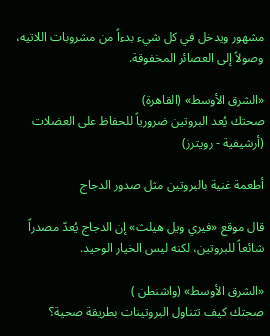مشهور ويدخل في كل شيء بدءاً من مشروبات اللاتيه، وصولاً إلى العصائر المخفوقة.

«الشرق الأوسط» (القاهرة)
صحتك يُعد البروتين ضرورياً للحفاظ على العضلات (أرشيفية - رويترز)

أطعمة غنية بالبروتين مثل صدور الدجاج

قال موقع «فيري ويل هيلث» إن الدجاج يُعدّ مصدراً شائعاً للبروتين، لكنه ليس الخيار الوحيد.

«الشرق الأوسط» (واشنطن )
صحتك كيف تتناول البروتينات بطريقة صحية؟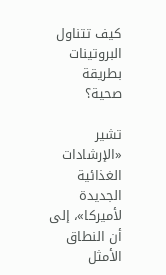كيف تتناول البروتينات بطريقة صحية؟

تشير «الإرشادات الغذائية الجديدة لأميركا»، إلى أن النطاق الأمثل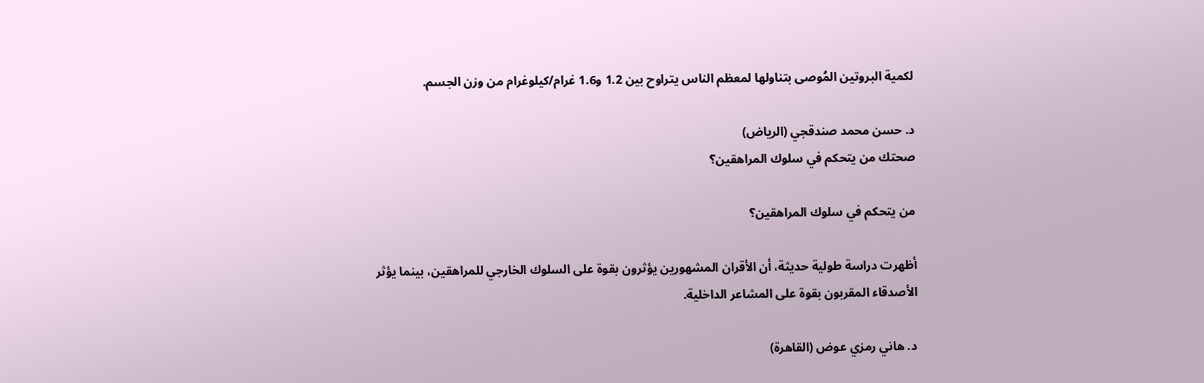لكمية البروتين المُوصى بتناولها لمعظم الناس يتراوح بين 1.2 و1.6 غرام/كيلوغرام من وزن الجسم.

د. حسن محمد صندقجي (الرياض)
صحتك من يتحكم في سلوك المراهقين؟

من يتحكم في سلوك المراهقين؟

أظهرت دراسة طولية حديثة، أن الأقران المشهورين يؤثرون بقوة على السلوك الخارجي للمراهقين، بينما يؤثر الأصدقاء المقربون بقوة على المشاعر الداخلية.

د. هاني رمزي عوض (القاهرة)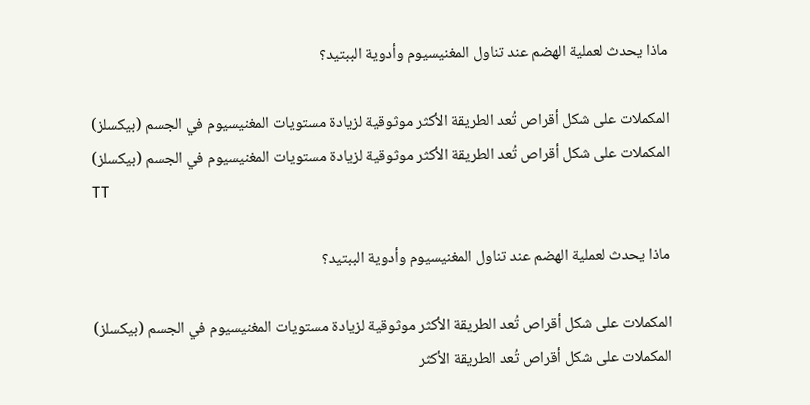ماذا يحدث لعملية الهضم عند تناول المغنيسيوم وأدوية الببتيد؟

المكملات على شكل أقراص تُعد الطريقة الأكثر موثوقية لزيادة مستويات المغنيسيوم في الجسم (بيكسلز)
المكملات على شكل أقراص تُعد الطريقة الأكثر موثوقية لزيادة مستويات المغنيسيوم في الجسم (بيكسلز)
TT

ماذا يحدث لعملية الهضم عند تناول المغنيسيوم وأدوية الببتيد؟

المكملات على شكل أقراص تُعد الطريقة الأكثر موثوقية لزيادة مستويات المغنيسيوم في الجسم (بيكسلز)
المكملات على شكل أقراص تُعد الطريقة الأكثر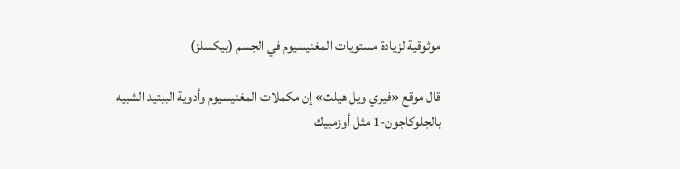موثوقية لزيادة مستويات المغنيسيوم في الجسم (بيكسلز)

قال موقع «فيري ويل هيلث» إن مكملات المغنيسيوم وأدوية الببتيد الشبيه بالجلوكاجون-1 مثل أوزمبيك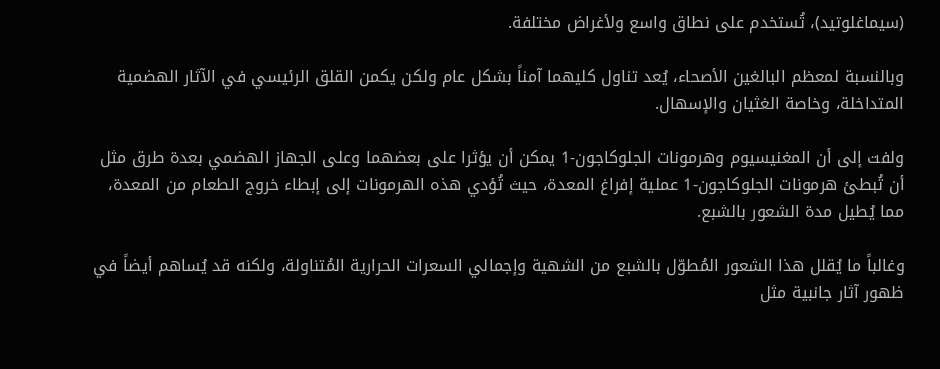(سيماغلوتيد)، تُستخدم على نطاق واسع ولأغراض مختلفة.

وبالنسبة لمعظم البالغين الأصحاء، يُعد تناول كليهما آمناً بشكل عام ولكن يكمن القلق الرئيسي في الآثار الهضمية المتداخلة، وخاصة الغثيان والإسهال.

ولفت إلى أن المغنيسيوم وهرمونات الجلوكاجون-1 يمكن أن يؤثرا على بعضهما وعلى الجهاز الهضمي بعدة طرق مثل أن تُبطئ هرمونات الجلوكاجون-1 عملية إفراغ المعدة، حيث تُؤدي هذه الهرمونات إلى إبطاء خروج الطعام من المعدة، مما يُطيل مدة الشعور بالشبع.

وغالباً ما يُقلل هذا الشعور المُطوّل بالشبع من الشهية وإجمالي السعرات الحرارية المُتناولة، ولكنه قد يُساهم أيضاً في ظهور آثار جانبية مثل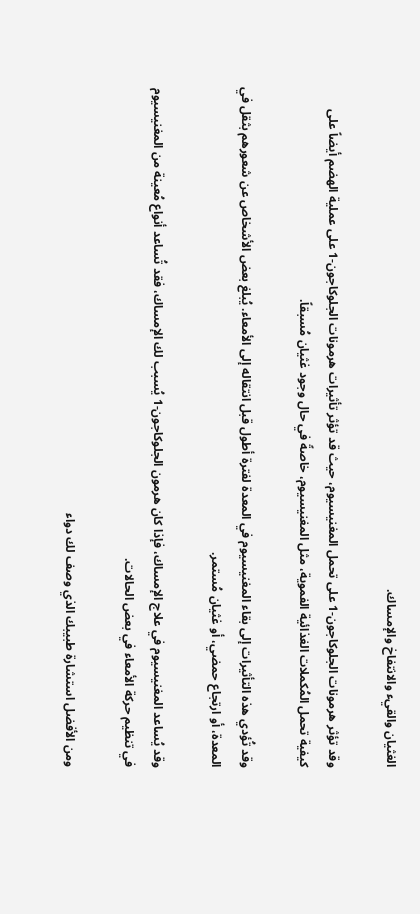الغثيان والقيء والانتفاخ والإمساك.

وقد تؤثر هرمونات الجلوكاجون-1 على تحمل المغنيسيوم، حيث قد تؤثر تأثيرات هرمونات الجلوكاجون-1 على عملية الهضم أيضاً على كيفية تحمل المُكملات الغذائية الفموية، مثل المغنيسيوم، خاصةً في حال وجود غثيان مُسبقاً.

وقد تُؤدي هذه التأثيرات إلى بقاء المغنيسيوم في المعدة لفترة أطول قبل انتقاله إلى الأمعاء. يُبلغ بعض الأشخاص عن شعورهم بثقل في المعدة، أو ارتجاع حمضي، أو غثيان مُستمر.

وقد يُساعد المغنيسيوم في علاج الإمساك، فإذا كان هرمون الجلوكاجون-1 يُسبب لك الإمساك، فقد تُساعد أنواع مُعينة من المغنيسيوم في تنظيم حركة الأمعاء في بعض الحالات.

ومن الأفضل استشارة طبيبك الذي وصف لك دواء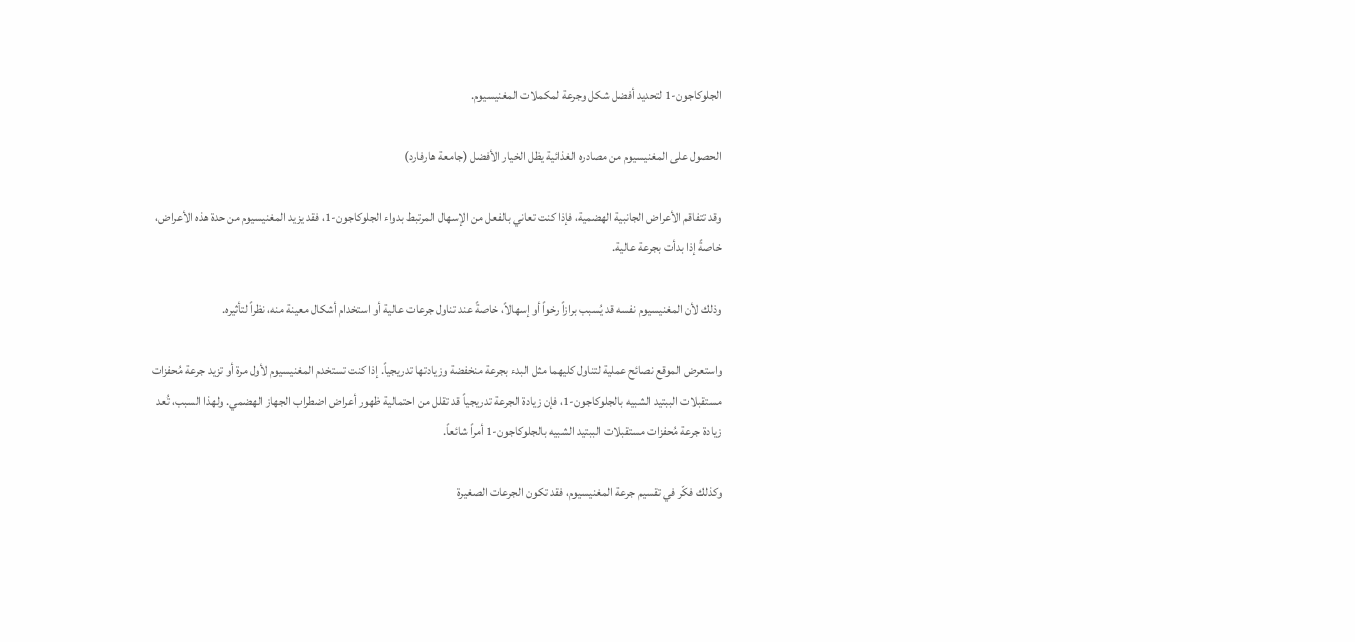الجلوكاجون-1 لتحديد أفضل شكل وجرعة لمكملات المغنيسيوم.

الحصول على المغنيسيوم من مصادره الغذائية يظل الخيار الأفضل (جامعة هارفارد)

وقد تتفاقم الأعراض الجانبية الهضمية، فإذا كنت تعاني بالفعل من الإسهال المرتبط بدواء الجلوكاجون-1، فقد يزيد المغنيسيوم من حدة هذه الأعراض، خاصةً إذا بدأت بجرعة عالية.

وذلك لأن المغنيسيوم نفسه قد يُسبب برازاً رخواً أو إسهالاً، خاصةً عند تناول جرعات عالية أو استخدام أشكال معينة منه، نظراً لتأثيره.

واستعرض الموقع نصائح عملية لتناول كليهما مثل البدء بجرعة منخفضة وزيادتها تدريجياً. إذا كنت تستخدم المغنيسيوم لأول مرة أو تزيد جرعة مُحفزات مستقبلات الببتيد الشبيه بالجلوكاجون-1، فإن زيادة الجرعة تدريجياً قد تقلل من احتمالية ظهور أعراض اضطراب الجهاز الهضمي. ولهذا السبب، تُعد زيادة جرعة مُحفزات مستقبلات الببتيد الشبيه بالجلوكاجون-1 أمراً شائعاً.

وكذلك فكّر في تقسيم جرعة المغنيسيوم، فقد تكون الجرعات الصغيرة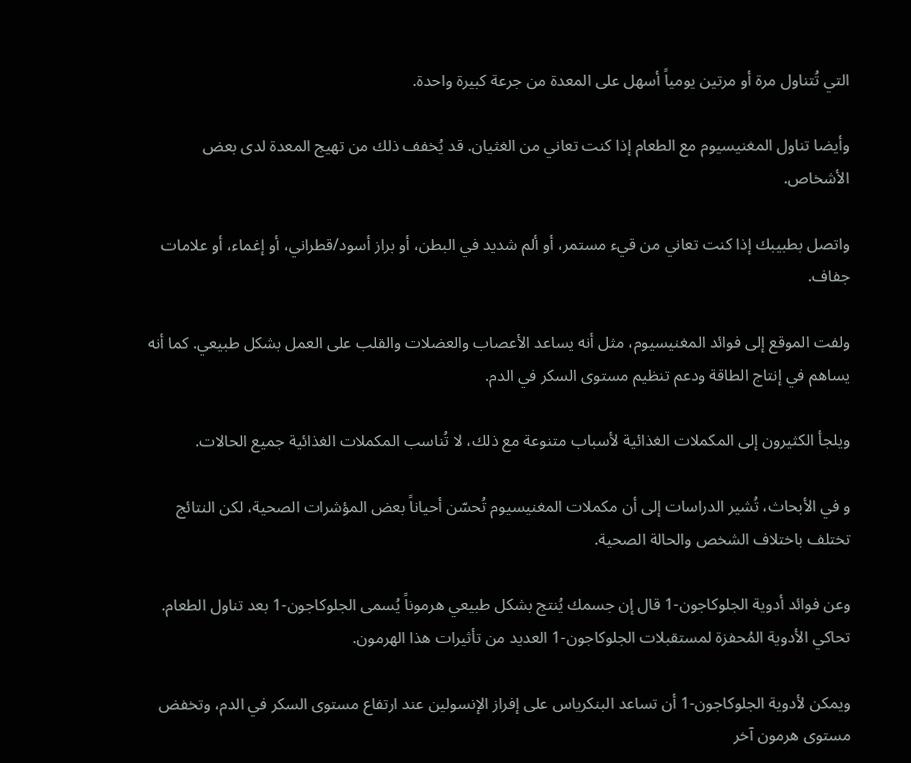التي تُتناول مرة أو مرتين يومياً أسهل على المعدة من جرعة كبيرة واحدة.

وأيضا تناول المغنيسيوم مع الطعام إذا كنت تعاني من الغثيان. قد يُخفف ذلك من تهيج المعدة لدى بعض الأشخاص.

واتصل بطبيبك إذا كنت تعاني من قيء مستمر، أو ألم شديد في البطن، أو براز أسود/قطراني، أو إغماء، أو علامات جفاف.

ولفت الموقع إلى فوائد المغنيسيوم، مثل أنه يساعد الأعصاب والعضلات والقلب على العمل بشكل طبيعي. كما أنه يساهم في إنتاج الطاقة ودعم تنظيم مستوى السكر في الدم.

ويلجأ الكثيرون إلى المكملات الغذائية لأسباب متنوعة مع ذلك، لا تُناسب المكملات الغذائية جميع الحالات.

و في الأبحاث، تُشير الدراسات إلى أن مكملات المغنيسيوم تُحسّن أحياناً بعض المؤشرات الصحية، لكن النتائج تختلف باختلاف الشخص والحالة الصحية.

وعن فوائد أدوية الجلوكاجون-1 قال إن جسمك يُنتج بشكل طبيعي هرموناً يُسمى الجلوكاجون-1 بعد تناول الطعام. تحاكي الأدوية المُحفزة لمستقبلات الجلوكاجون-1 العديد من تأثيرات هذا الهرمون.

ويمكن لأدوية الجلوكاجون-1 أن تساعد البنكرياس على إفراز الإنسولين عند ارتفاع مستوى السكر في الدم، وتخفض مستوى هرمون آخر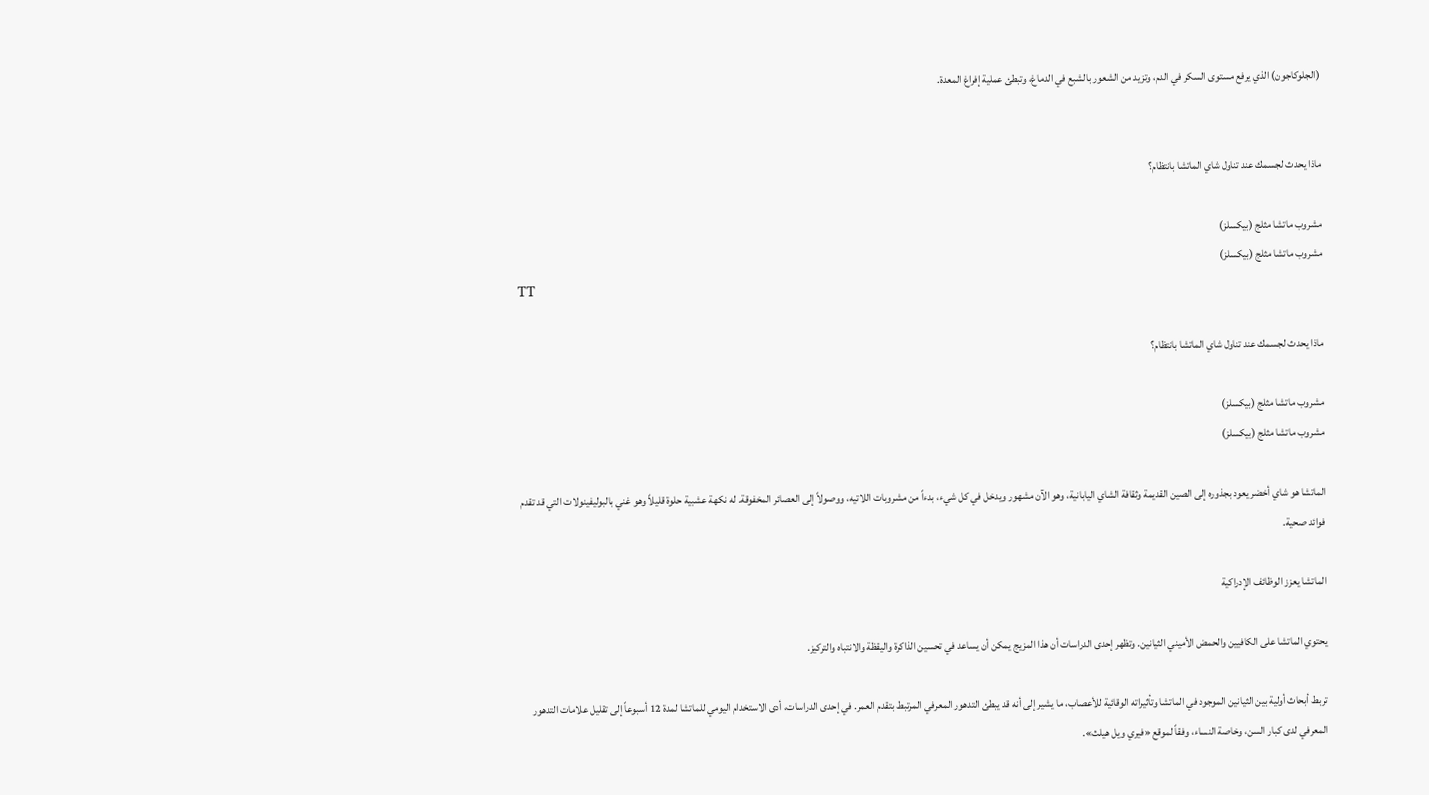(الجلوكاجون) الذي يرفع مستوى السكر في الدم، وتزيد من الشعور بالشبع في الدماغ، وتبطئ عملية إفراغ المعدة.


ماذا يحدث لجسمك عند تناول شاي الماتشا بانتظام؟

مشروب ماتشا مثلج (بيكسلز)
مشروب ماتشا مثلج (بيكسلز)
TT

ماذا يحدث لجسمك عند تناول شاي الماتشا بانتظام؟

مشروب ماتشا مثلج (بيكسلز)
مشروب ماتشا مثلج (بيكسلز)

الماتشا هو شاي أخضر يعود بجذوره إلى الصين القديمة وثقافة الشاي اليابانية، وهو الآن مشهور ويدخل في كل شيء، بدءاً من مشروبات اللاتيه، ووصولاً إلى العصائر المخفوقة. له نكهة عشبية حلوة قليلاً وهو غني بالبوليفينولات التي قد تقدم فوائد صحية.

الماتشا يعزز الوظائف الإدراكية

يحتوي الماتشا على الكافيين والحمض الأميني الثيانين. وتظهر إحدى الدراسات أن هذا المزيج يمكن أن يساعد في تحسين الذاكرة واليقظة والانتباه والتركيز.

تربط أبحاث أولية بين الثيانين الموجود في الماتشا وتأثيراته الوقائية للأعصاب، ما يشير إلى أنه قد يبطئ التدهور المعرفي المرتبط بتقدم العمر. في إحدى الدراسات، أدى الاستخدام اليومي للماتشا لمدة 12 أسبوعاً إلى تقليل علامات التدهور المعرفي لدى كبار السن، وخاصة النساء، وفقاً لموقع «فيري ويل هيلث».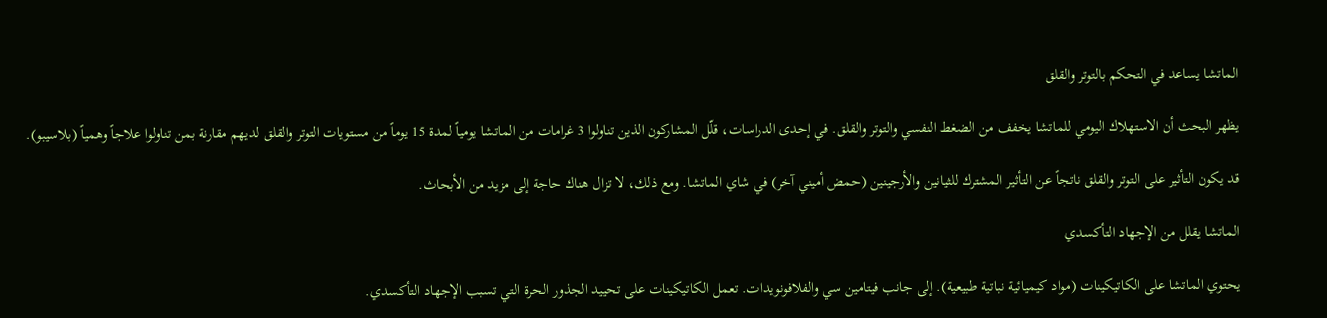الماتشا يساعد في التحكم بالتوتر والقلق

يظهر البحث أن الاستهلاك اليومي للماتشا يخفف من الضغط النفسي والتوتر والقلق. في إحدى الدراسات، قلّل المشاركون الذين تناولوا 3 غرامات من الماتشا يومياً لمدة 15 يوماً من مستويات التوتر والقلق لديهم مقارنة بمن تناولوا علاجاً وهمياً (بلاسيبو).

قد يكون التأثير على التوتر والقلق ناتجاً عن التأثير المشترك للثيانين والأرجينين (حمض أميني آخر) في شاي الماتشا. ومع ذلك، لا تزال هناك حاجة إلى مزيد من الأبحاث.

الماتشا يقلل من الإجهاد التأكسدي

يحتوي الماتشا على الكاتيكينات (مواد كيميائية نباتية طبيعية). إلى جانب فيتامين سي والفلافونويدات. تعمل الكاتيكينات على تحييد الجذور الحرة التي تسبب الإجهاد التأكسدي.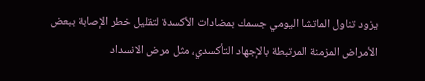يزود تناول الماتشا اليومي جسمك بمضادات الأكسدة لتقليل خطر الإصابة ببعض الأمراض المزمنة المرتبطة بالإجهاد التأكسدي، مثل مرض الانسداد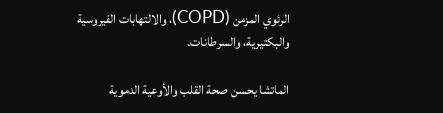الرئوي المزمن (COPD)، والالتهابات الفيروسية والبكتيرية، والسرطانات.

الماتشا يحسن صحة القلب والأوعية الدموية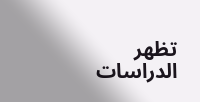تظهر الدراسات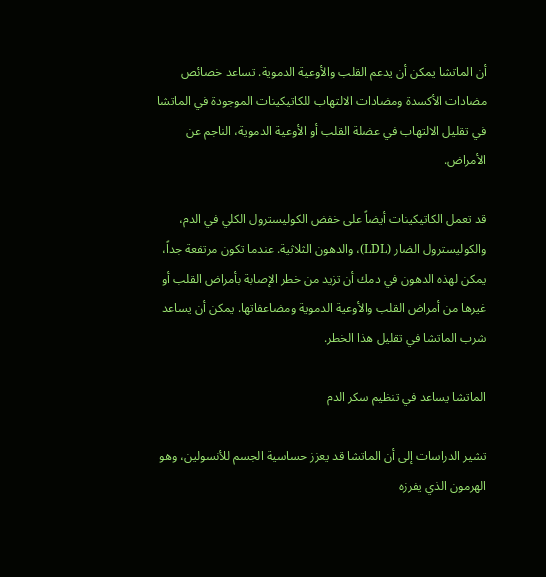أن الماتشا يمكن أن يدعم القلب والأوعية الدموية. تساعد خصائص مضادات الأكسدة ومضادات الالتهاب للكاتيكينات الموجودة في الماتشا في تقليل الالتهاب في عضلة القلب أو الأوعية الدموية، الناجم عن الأمراض.

قد تعمل الكاتيكينات أيضاً على خفض الكوليسترول الكلي في الدم، والكوليسترول الضار (LDL)، والدهون الثلاثية. عندما تكون مرتفعة جداً، يمكن لهذه الدهون في دمك أن تزيد من خطر الإصابة بأمراض القلب أو غيرها من أمراض القلب والأوعية الدموية ومضاعفاتها. يمكن أن يساعد شرب الماتشا في تقليل هذا الخطر.

الماتشا يساعد في تنظيم سكر الدم

تشير الدراسات إلى أن الماتشا قد يعزز حساسية الجسم للأنسولين، وهو الهرمون الذي يفرزه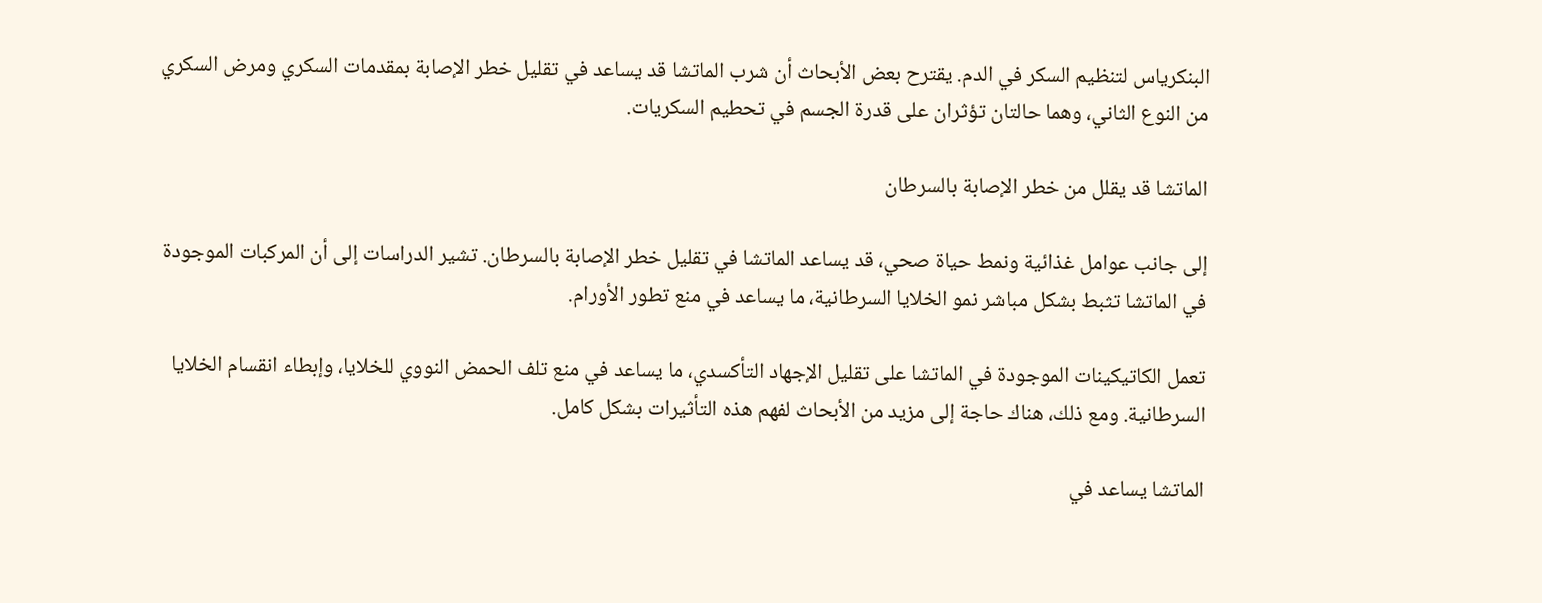البنكرياس لتنظيم السكر في الدم. يقترح بعض الأبحاث أن شرب الماتشا قد يساعد في تقليل خطر الإصابة بمقدمات السكري ومرض السكري من النوع الثاني، وهما حالتان تؤثران على قدرة الجسم في تحطيم السكريات.

الماتشا قد يقلل من خطر الإصابة بالسرطان

إلى جانب عوامل غذائية ونمط حياة صحي، قد يساعد الماتشا في تقليل خطر الإصابة بالسرطان. تشير الدراسات إلى أن المركبات الموجودة في الماتشا تثبط بشكل مباشر نمو الخلايا السرطانية، ما يساعد في منع تطور الأورام.

تعمل الكاتيكينات الموجودة في الماتشا على تقليل الإجهاد التأكسدي، ما يساعد في منع تلف الحمض النووي للخلايا، وإبطاء انقسام الخلايا السرطانية. ومع ذلك، هناك حاجة إلى مزيد من الأبحاث لفهم هذه التأثيرات بشكل كامل.

الماتشا يساعد في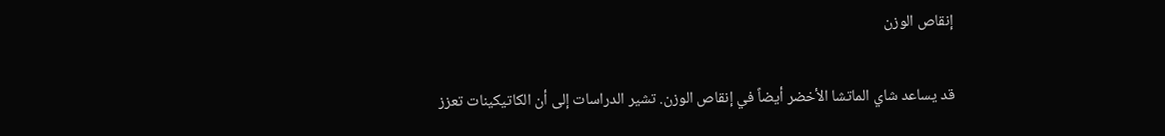إنقاص الوزن

قد يساعد شاي الماتشا الأخضر أيضاً في إنقاص الوزن. تشير الدراسات إلى أن الكاتيكينات تعزز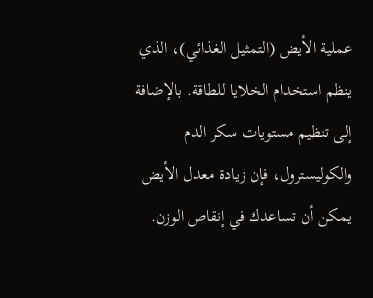عملية الأيض (التمثيل الغذائي)، الذي ينظم استخدام الخلايا للطاقة. بالإضافة إلى تنظيم مستويات سكر الدم والكوليسترول، فإن زيادة معدل الأيض يمكن أن تساعدك في إنقاص الوزن.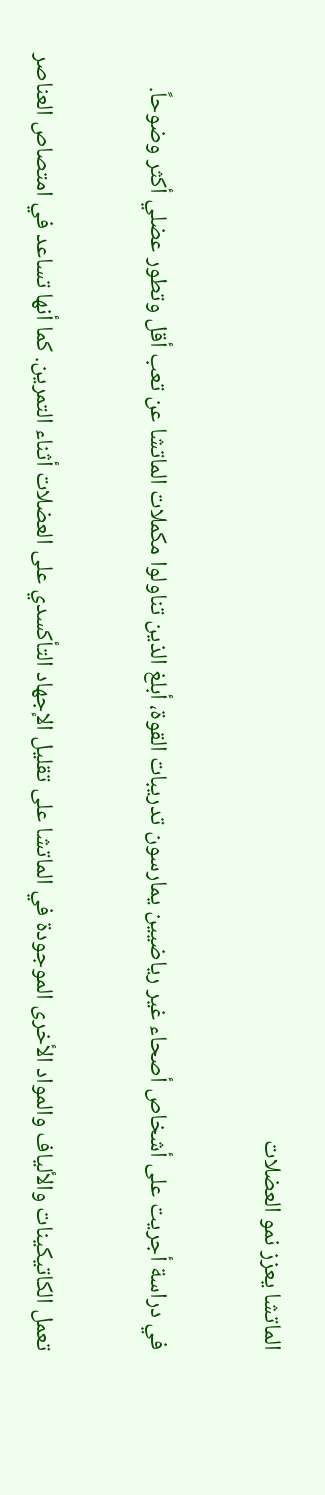الماتشا يعزز نمو العضلات

في دراسة أجريت على أشخاص أصحاء غير رياضيين يمارسون تدريبات القوة، أبلغ الذين تناولوا مكملات الماتشا عن تعب أقل وتطور عضلي أكثر وضوحاً.

تعمل الكاتيكينات والألياف والمواد الأخرى الموجودة في الماتشا على تقليل الإجهاد التأكسدي على العضلات أثناء التمرين. كما أنها تساعد في امتصاص العناصر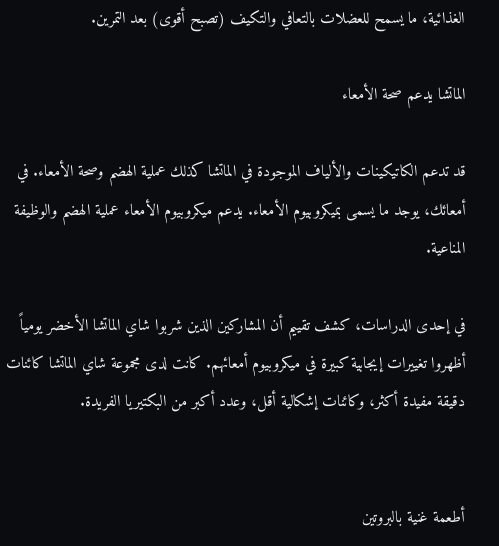الغذائية، ما يسمح للعضلات بالتعافي والتكيف (تصبح أقوى) بعد التمرين.

الماتشا يدعم صحة الأمعاء

قد تدعم الكاتيكينات والألياف الموجودة في الماتشا كذلك عملية الهضم وصحة الأمعاء. في أمعائك، يوجد ما يسمى بميكروبيوم الأمعاء. يدعم ميكروبيوم الأمعاء عملية الهضم والوظيفة المناعية.

في إحدى الدراسات، كشف تقييم أن المشاركين الذين شربوا شاي الماتشا الأخضر يومياً أظهروا تغييرات إيجابية كبيرة في ميكروبيوم أمعائهم. كانت لدى مجموعة شاي الماتشا كائنات دقيقة مفيدة أكثر، وكائنات إشكالية أقل، وعدد أكبر من البكتيريا الفريدة.


أطعمة غنية بالبروتين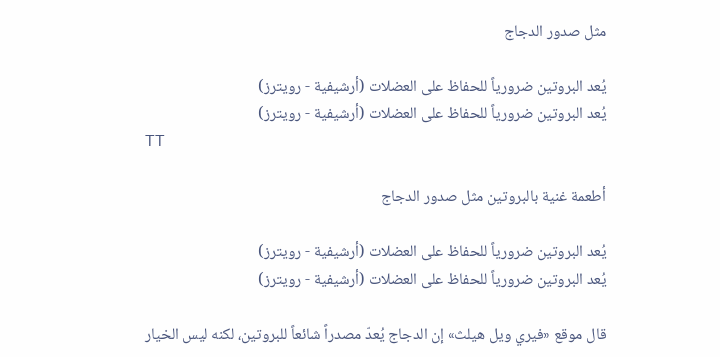مثل صدور الدجاج

يُعد البروتين ضرورياً للحفاظ على العضلات (أرشيفية - رويترز)
يُعد البروتين ضرورياً للحفاظ على العضلات (أرشيفية - رويترز)
TT

أطعمة غنية بالبروتين مثل صدور الدجاج

يُعد البروتين ضرورياً للحفاظ على العضلات (أرشيفية - رويترز)
يُعد البروتين ضرورياً للحفاظ على العضلات (أرشيفية - رويترز)

قال موقع «فيري ويل هيلث» إن الدجاج يُعدّ مصدراً شائعاً للبروتين، لكنه ليس الخيار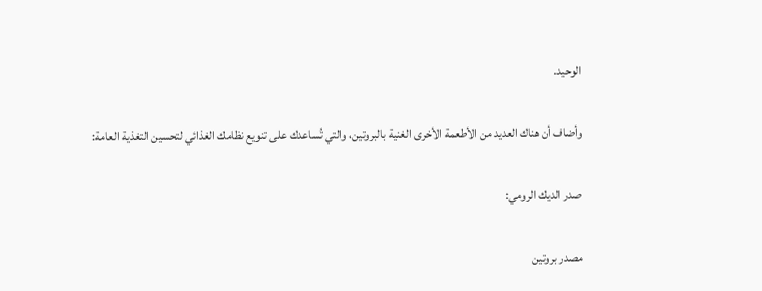الوحيد.

وأضاف أن هناك العديد من الأطعمة الأخرى الغنية بالبروتين، والتي تُساعدك على تنويع نظامك الغذائي لتحسين التغذية العامة:

صدر الديك الرومي:

مصدر بروتين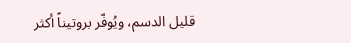قليل الدسم، ويُوفّر بروتيناً أكثر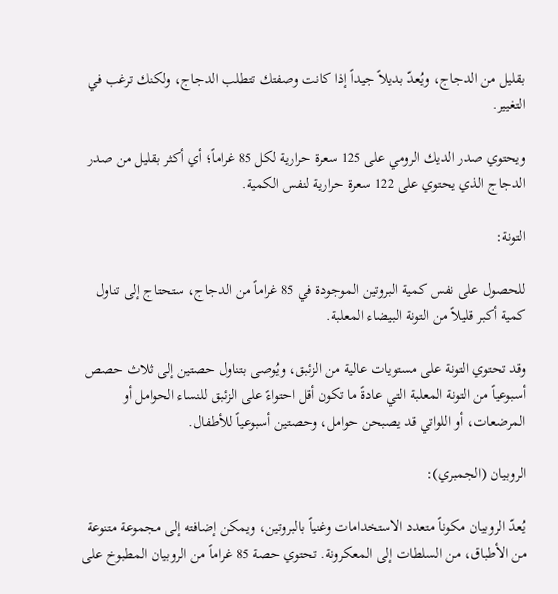بقليل من الدجاج، ويُعدّ بديلاً جيداً إذا كانت وصفتك تتطلب الدجاج، ولكنك ترغب في التغيير.

ويحتوي صدر الديك الرومي على 125 سعرة حرارية لكل 85 غراماً؛ أي أكثر بقليل من صدر الدجاج الذي يحتوي على 122 سعرة حرارية لنفس الكمية.

التونة:

للحصول على نفس كمية البروتين الموجودة في 85 غراماً من الدجاج، ستحتاج إلى تناول كمية أكبر قليلاً من التونة البيضاء المعلبة.

وقد تحتوي التونة على مستويات عالية من الزئبق، ويُوصى بتناول حصتين إلى ثلاث حصص أسبوعياً من التونة المعلبة التي عادةً ما تكون أقل احتواءً على الزئبق للنساء الحوامل أو المرضعات، أو اللواتي قد يصبحن حوامل، وحصتين أسبوعياً للأطفال.

الروبيان (الجمبري):

يُعدّ الروبيان مكوناً متعدد الاستخدامات وغنياً بالبروتين، ويمكن إضافته إلى مجموعة متنوعة من الأطباق، من السلطات إلى المعكرونة. تحتوي حصة 85 غراماً من الروبيان المطبوخ على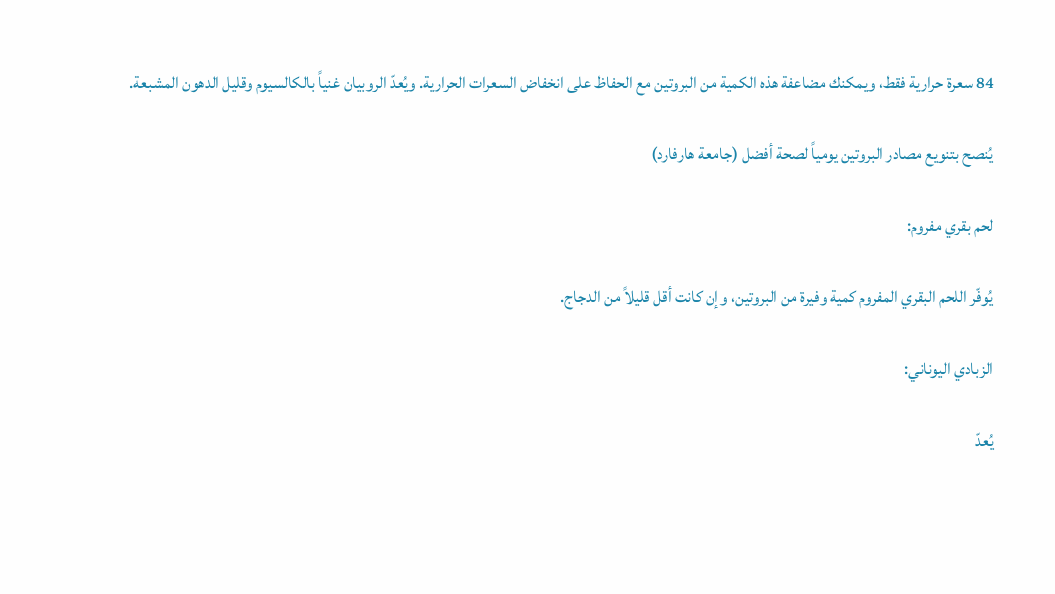84 سعرة حرارية فقط، ويمكنك مضاعفة هذه الكمية من البروتين مع الحفاظ على انخفاض السعرات الحرارية. ويُعدّ الروبيان غنياً بالكالسيوم وقليل الدهون المشبعة.

يُنصح بتنويع مصادر البروتين يومياً لصحة أفضل (جامعة هارفارد)

لحم بقري مفروم:

يُوفّر اللحم البقري المفروم كمية وفيرة من البروتين، وإن كانت أقل قليلاً من الدجاج.

الزبادي اليوناني:

يُعدّ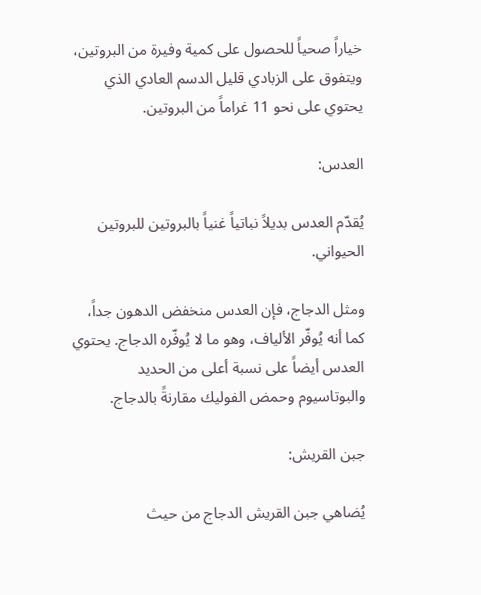خياراً صحياً للحصول على كمية وفيرة من البروتين، ويتفوق على الزبادي قليل الدسم العادي الذي يحتوي على نحو 11 غراماً من البروتين.

العدس:

يُقدّم العدس بديلاً نباتياً غنياً بالبروتين للبروتين الحيواني.

ومثل الدجاج، فإن العدس منخفض الدهون جداً، كما أنه يُوفّر الألياف، وهو ما لا يُوفّره الدجاج. يحتوي العدس أيضاً على نسبة أعلى من الحديد والبوتاسيوم وحمض الفوليك مقارنةً بالدجاج.

جبن القريش:

يُضاهي جبن القريش الدجاج من حيث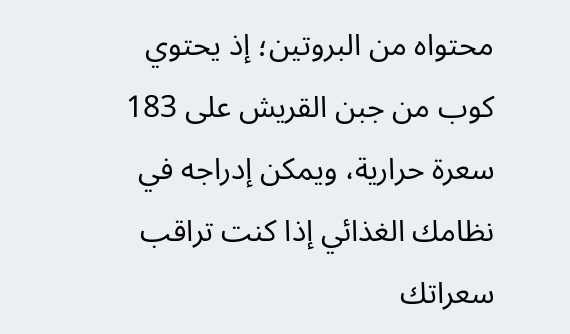محتواه من البروتين؛ إذ يحتوي كوب من جبن القريش على 183 سعرة حرارية، ويمكن إدراجه في نظامك الغذائي إذا كنت تراقب سعراتك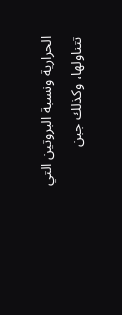الحرارية ونسبة البروتين التي تتناولها، وكذلك جبن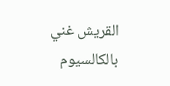القريش غني بالكالسيوم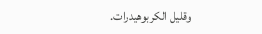وقليل الكربوهيدرات.